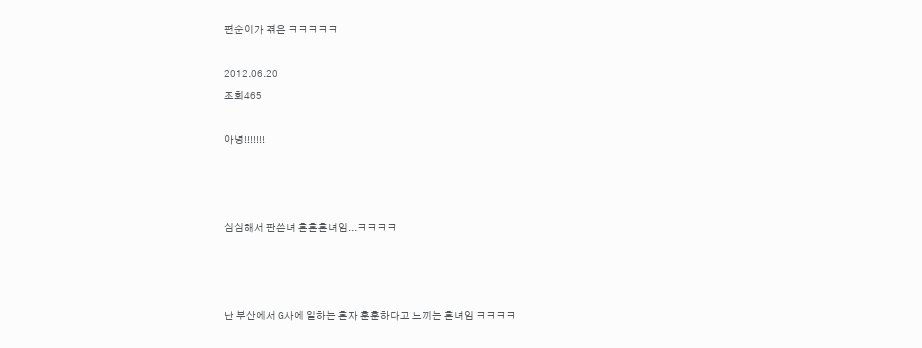편순이가 겪은 ㅋㅋㅋㅋㅋ

2012.06.20
조회465

아녕!!!!!!!



심심해서 판쓴녀 흔흔흔녀임...ㅋㅋㅋㅋ



난 부산에서 G사에 일하는 혼자 훈훈하다고 느끼는 흔녀임 ㅋㅋㅋㅋ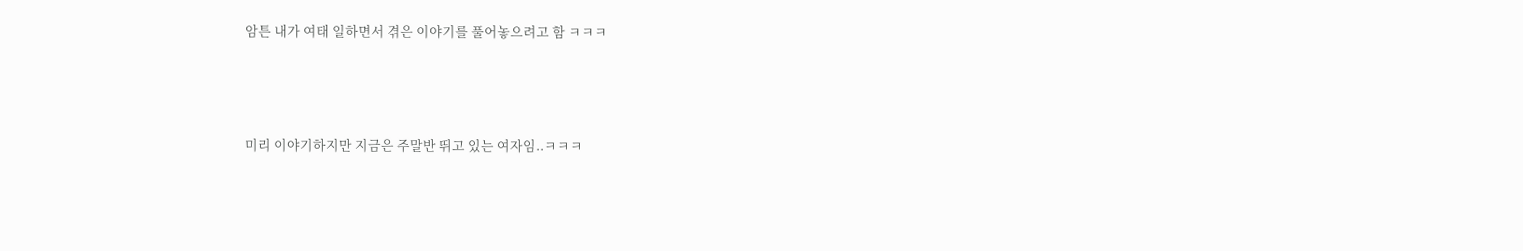암튼 내가 여태 일하면서 겪은 이야기를 풀어놓으려고 함 ㅋㅋㅋ



미리 이야기하지만 지금은 주말반 뛰고 있는 여자임..ㅋㅋㅋ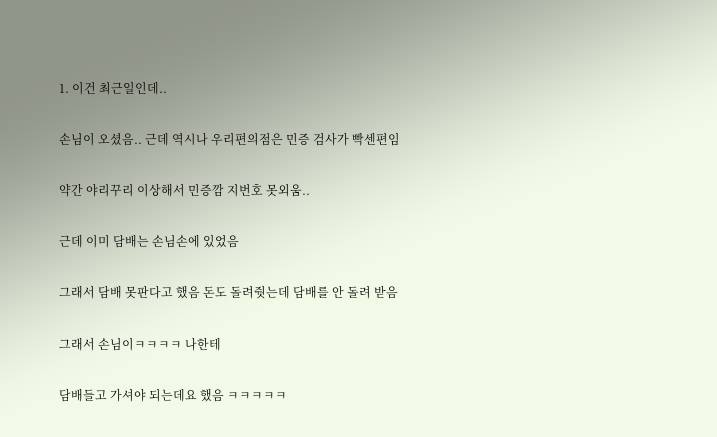1. 이건 최근일인데..

손님이 오셨음.. 근데 역시나 우리편의점은 민증 검사가 빡센편임

약간 야리꾸리 이상해서 민증깜 지번호 못외움..

근데 이미 담배는 손님손에 있었음

그래서 담배 못판다고 했음 돈도 돌려줫는데 담배를 안 돌려 받음

그래서 손님이ㅋㅋㅋㅋ 나한테

담배들고 가셔야 되는데요 했음 ㅋㅋㅋㅋㅋ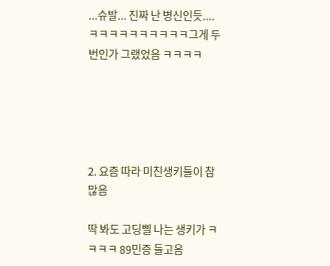...슈발... 진짜 난 병신인듯....ㅋㅋㅋㅋㅋㅋㅋㅋㅋㅋ그게 두번인가 그랬었음 ㅋㅋㅋㅋ





2. 요즘 따라 미친생키들이 참 많음

딱 봐도 고딩삘 나는 생키가 ㅋㅋㅋㅋ 89민증 들고옴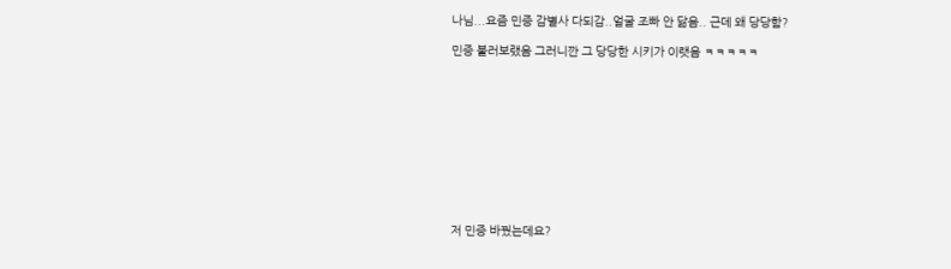나님...요즘 민증 감별사 다되감..얼굴 조빠 안 닮음.. 근데 왜 당당함?

민증 불러보랬음 그러니깐 그 당당한 시키가 이랫음 ㅋㅋㅋㅋㅋ











저 민증 바꿨는데요?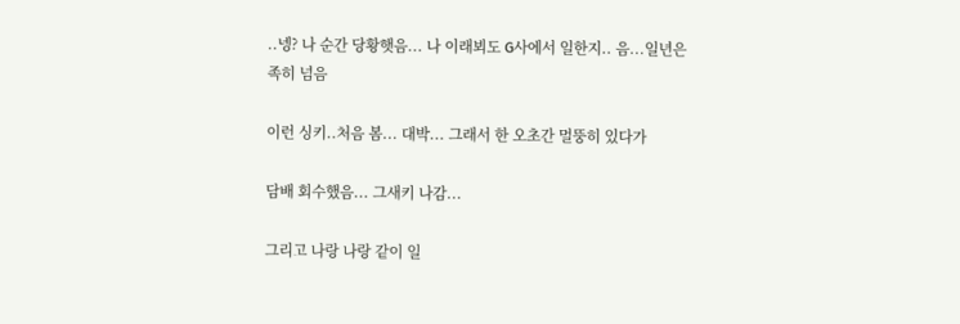..넹? 나 순간 당황햇음... 나 이래뵈도 G사에서 일한지.. 음...일년은 족히 넘음

이런 싱키..처음 봄... 대박... 그래서 한 오초간 멀뚱히 있다가

담배 회수했음... 그새키 나감...

그리고 나랑 나랑 같이 일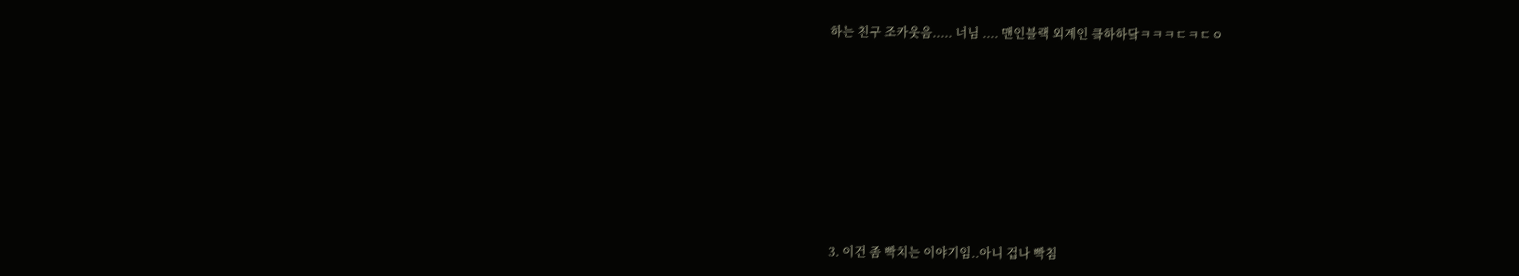하는 친구 조카웃음..... 너님 .... 맨인블랙 외계인 킄하하닼ㅋㅋㅋㄷㅋㄷㅇ









3. 이건 좀 빡치는 이야기임..아니 겁나 빡침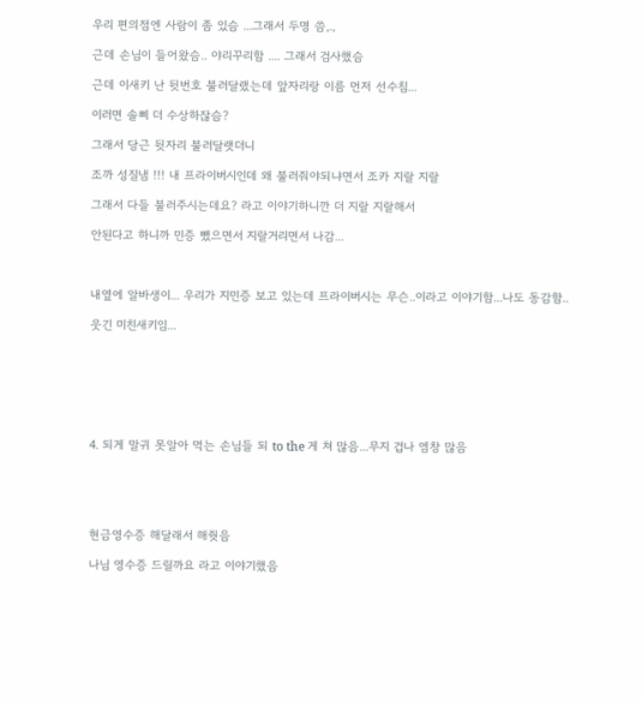우리 편의점엔 사람이 좀 있슴 ...그래서 두명 씀,.,

근데 손님이 들어왔슴.. 야리꾸리함 .... 그래서 검사했슴

근데 이새키 난 뒷번호 불러달랬는데 앞자리랑 이름 먼저 선수침...

이러면 솔삐 더 수상하잖슴?

그래서 당근 뒷자리 불러달랫더니

조까 성질냄 !!! 내 프라이버시인데 왜 불러줘야되냐면서 조카 지랄 지랄

그래서 다들 불러주시는데요? 라고 이야기하니깐 더 지랄 지랄해서

안된다고 하니까 민증 뺐으면서 지랄거리면서 나감...



내옆에 알바생이... 우리가 지민증 보고 있는데 프라이버시는 무슨..이라고 이야기함...나도 동감함..

웃긴 미친새키임...







4. 되게 말귀 못알아 먹는 손님들 되 to the 게 쳐 많음...무지 겁나 엠창 많음





현금영수증 해달래서 해줫음

나님 영수증 드릴까요 라고 이야기했음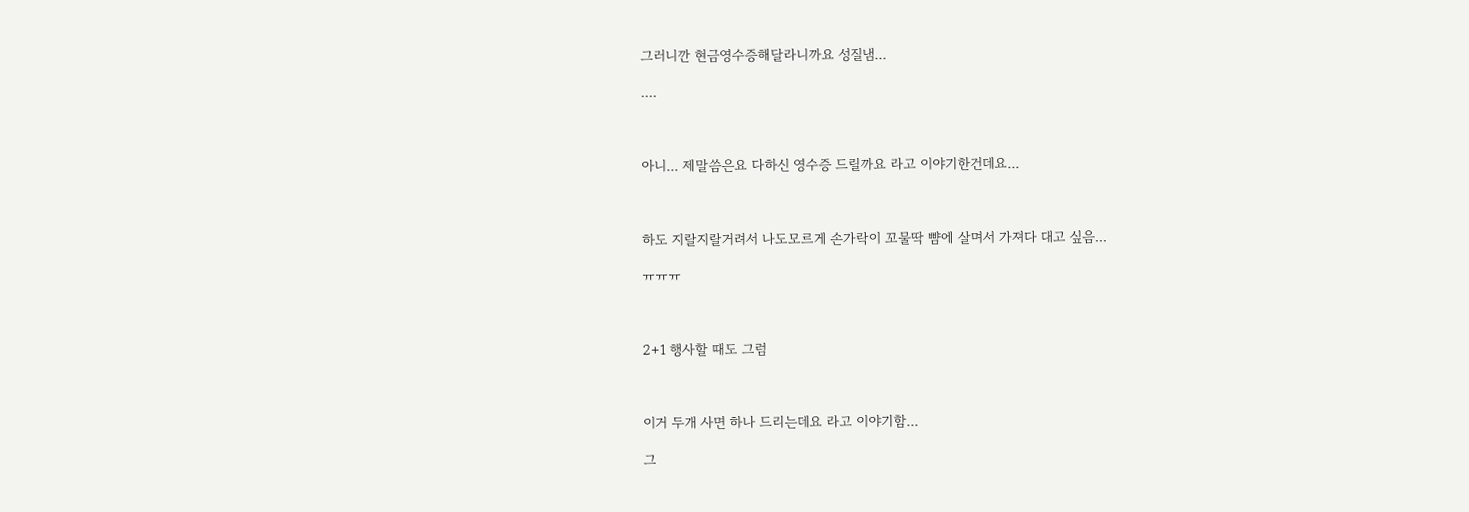그러니깐 현금영수증해달라니까요 성질냄...

....



아니... 제말씀은요 다하신 영수증 드릴까요 라고 이야기한건데요...



하도 지랄지랄거려서 나도모르게 손가락이 꼬물딱 뺨에 살며서 가져다 대고 싶음...

ㅠㅠㅠ



2+1 행사할 때도 그럼



이거 두개 사면 하나 드리는데요 라고 이야기함...

그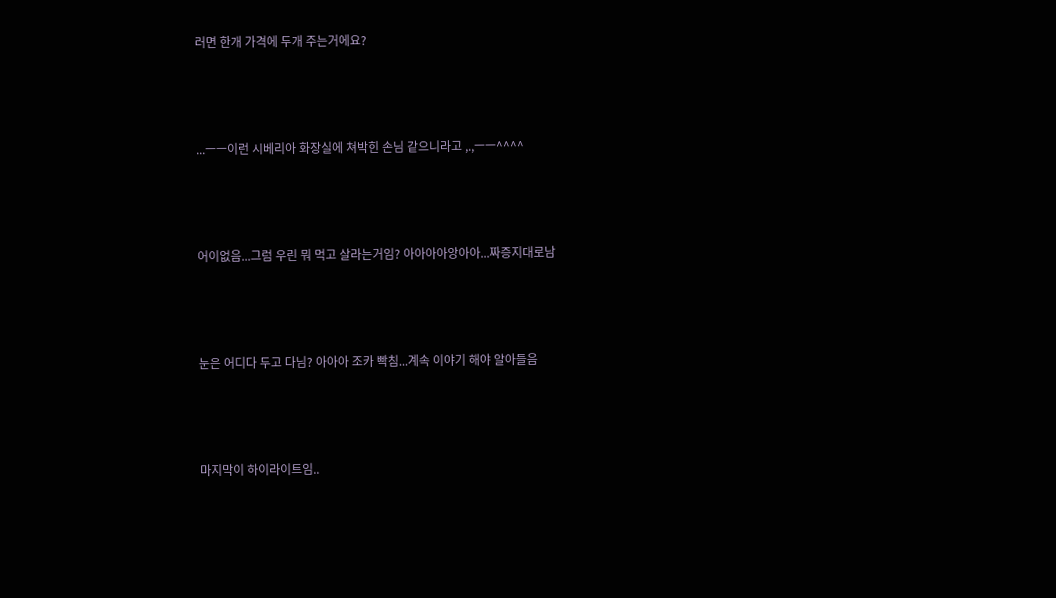러면 한개 가격에 두개 주는거에요?



...ㅡㅡ이런 시베리아 화장실에 쳐박힌 손님 같으니라고 ,.,ㅡㅡ^^^^



어이없음...그럼 우린 뭐 먹고 살라는거임? 아아아아앙아아...짜증지대로남



눈은 어디다 두고 다님? 아아아 조카 빡침...계속 이야기 해야 알아들음



마지막이 하이라이트임..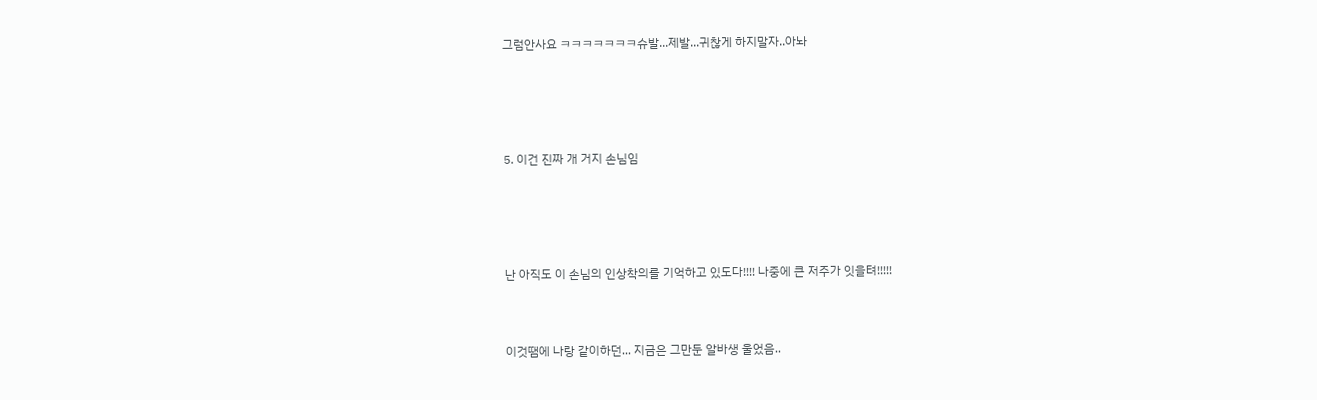그럼안사요 ㅋㅋㅋㅋㅋㅋㅋ슈발...제발...귀찮게 하지말자..아놔





5. 이건 진짜 개 거지 손님임





난 아직도 이 손님의 인상착의를 기억하고 있도다!!!! 나중에 큰 저주가 잇을텨!!!!!



이것땜에 나랑 같이하던... 지금은 그만둔 알바생 울었음..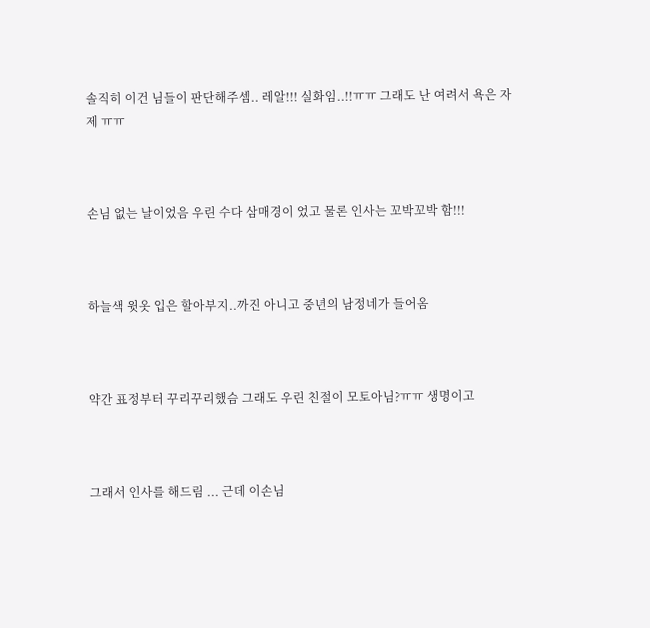솔직히 이건 님들이 판단해주셈.. 레알!!! 실화임..!!ㅠㅠ 그래도 난 여려서 욕은 자제 ㅠㅠ



손님 없는 날이었음 우린 수다 삼매경이 었고 물론 인사는 꼬박꼬박 함!!!



하늘색 윗옷 입은 할아부지..까진 아니고 중년의 남정네가 들어옴



약간 표정부터 꾸리꾸리했슴 그래도 우린 친절이 모토아님?ㅠㅠ 생명이고



그래서 인사를 해드림 ... 근데 이손님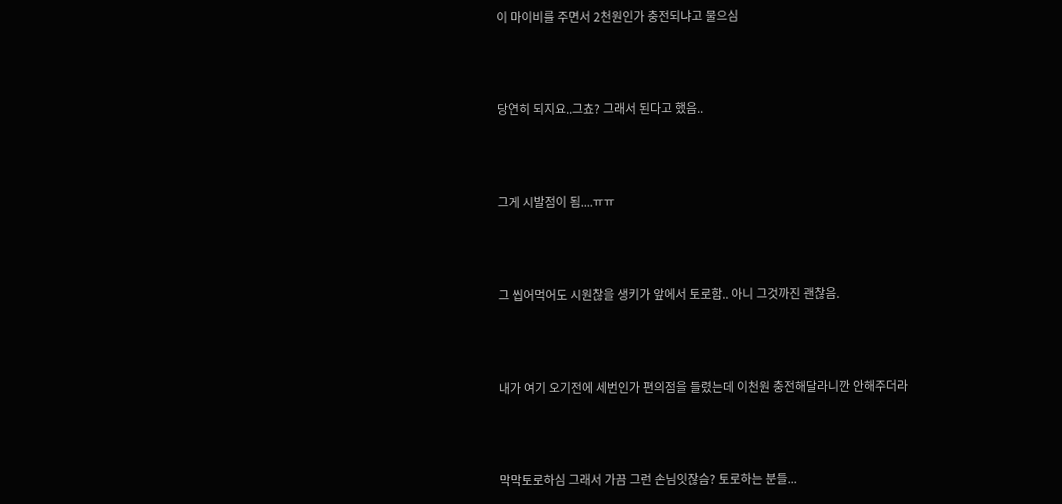이 마이비를 주면서 2천원인가 충전되냐고 물으심



당연히 되지요..그쵸? 그래서 된다고 했음..



그게 시발점이 됨....ㅠㅠ



그 씹어먹어도 시원찮을 생키가 앞에서 토로함.. 아니 그것까진 괜찮음.



내가 여기 오기전에 세번인가 편의점을 들렸는데 이천원 충전해달라니깐 안해주더라



막막토로하심 그래서 가끔 그런 손님잇잖슴? 토로하는 분들...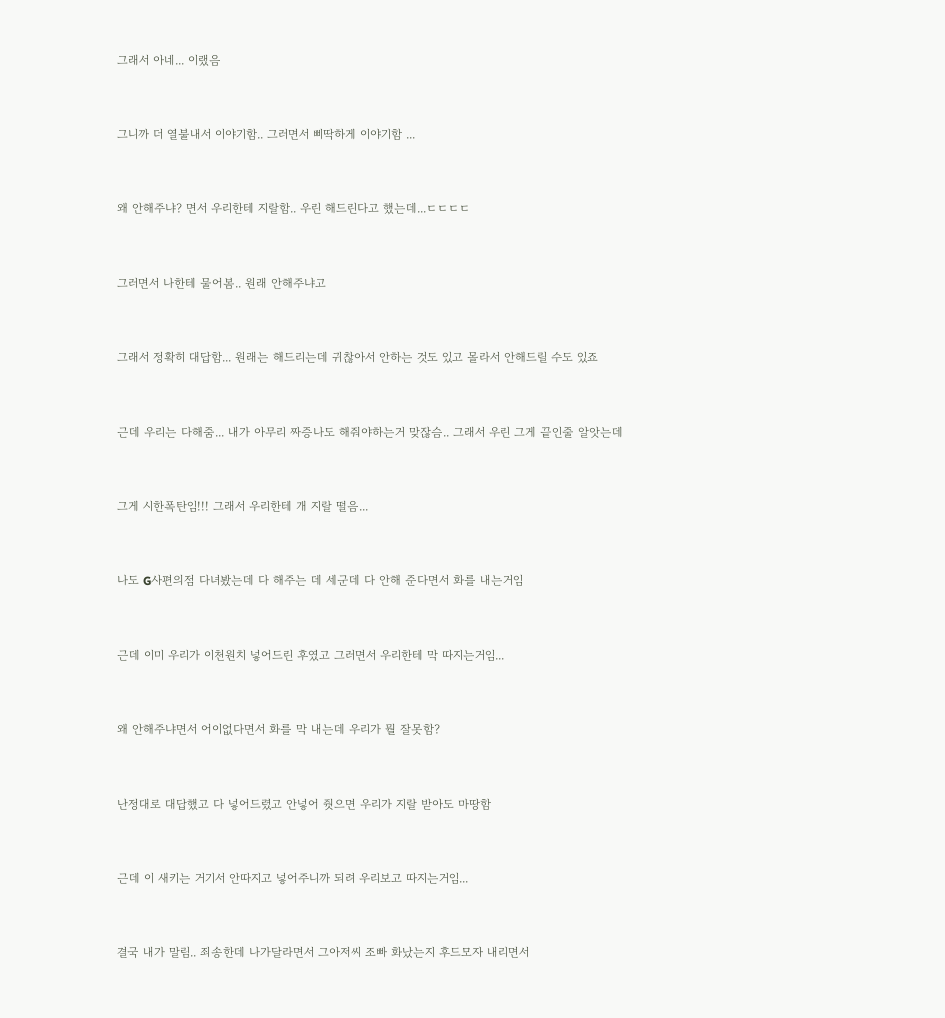그래서 아네... 이랬음



그니까 더 열불내서 이야기함.. 그러면서 삐딱하게 이야기함 ...



왜 안해주냐? 면서 우리한테 지랄함.. 우린 해드린다고 했는데...ㄷㄷㄷㄷ



그러면서 나한테 물어봄.. 원래 안해주냐고



그래서 정확히 대답함... 원래는 해드리는데 귀찮아서 안하는 것도 있고 몰라서 안해드릴 수도 있죠



근데 우리는 다해줌... 내가 아무리 짜증나도 해줘야하는거 맞잖슴.. 그래서 우린 그게 끝인줄 알앗는데



그게 시한폭탄임!!! 그래서 우리한테 개 지랄 떨음...



나도 G사편의점 다녀봤는데 다 해주는 데 세군데 다 안해 준다면서 화를 내는거임



근데 이미 우리가 이천원치 넣어드린 후였고 그러면서 우리한테 막 따지는거임...



왜 안해주냐면서 어이없다면서 화를 막 내는데 우리가 뭘 잘못함?



난정대로 대답했고 다 넣어드렸고 안넣어 줫으면 우리가 지랄 받아도 마땅함



근데 이 새키는 거기서 안따지고 넣어주니까 되려 우리보고 따지는거임...



결국 내가 말림.. 죄송한데 나가달라면서 그아저씨 조빠 화났는지 후드모자 내리면서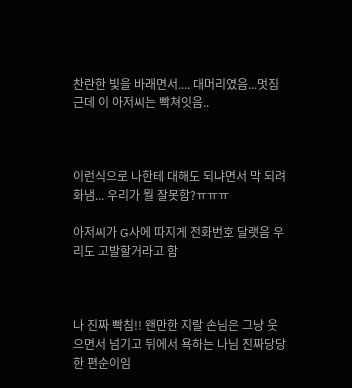찬란한 빛을 바래면서.... 대머리였음...멋짐 근데 이 아저씨는 빡쳐잇음..



이런식으로 나한테 대해도 되냐면서 막 되려 화냄... 우리가 뭘 잘못함?ㅠㅠㅠ

아저씨가 G사에 따지게 전화번호 달랫음 우리도 고발할거라고 함



나 진짜 빡침!! 왠만한 지랄 손님은 그냥 웃으면서 넘기고 뒤에서 욕하는 나님 진짜당당한 편순이임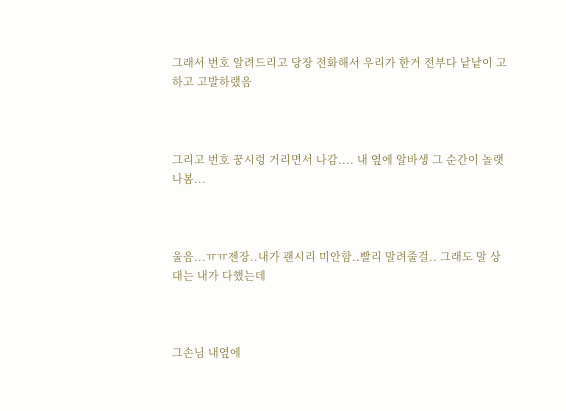그래서 번호 알려드리고 당장 전화해서 우리가 한거 전부다 낱낱이 고하고 고발하랬음



그리고 번호 꿍시렁 거리면서 나감.... 내 옆에 알바생 그 순간이 놀랫나봄...



울음...ㅠㅠ젠장..내가 괜시리 미안함..빨리 말려줄걸.. 그래도 말 상대는 내가 다했는데



그손님 내옆에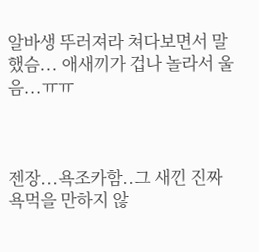알바생 뚜러져라 쳐다보면서 말했슴... 애새끼가 겁나 놀라서 울음...ㅠㅠ



젠장...욕조카함..그 새낀 진짜 욕먹을 만하지 않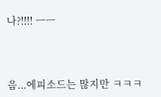나?!!!! ㅡㅡ



음...에피소드는 많지만 ㅋㅋㅋ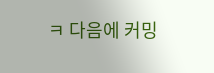ㅋ 다음에 커밍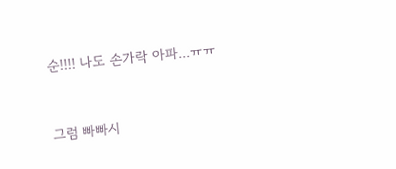순!!!! 나도 손가락 아파...ㅠㅠ



그럼 빠빠시